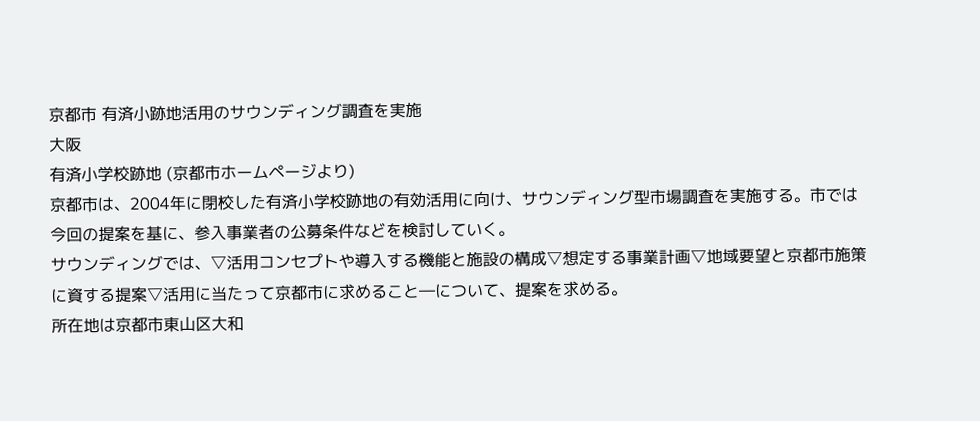京都市 有済小跡地活用のサウンディング調査を実施
大阪
有済小学校跡地 (京都市ホームページより)
京都市は、2004年に閉校した有済小学校跡地の有効活用に向け、サウンディング型市場調査を実施する。市では今回の提案を基に、参入事業者の公募条件などを検討していく。
サウンディングでは、▽活用コンセプトや導入する機能と施設の構成▽想定する事業計画▽地域要望と京都市施策に資する提案▽活用に当たって京都市に求めること―について、提案を求める。
所在地は京都市東山区大和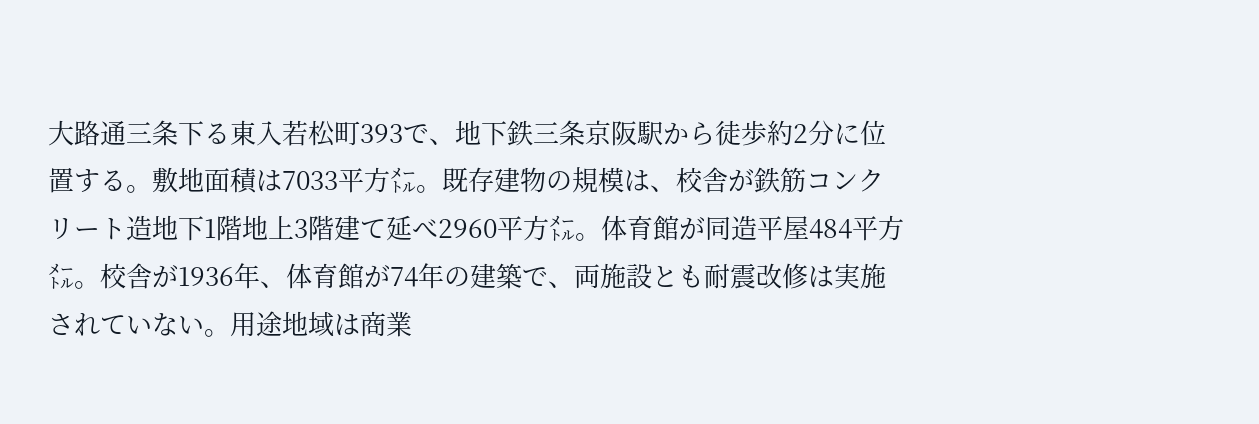大路通三条下る東入若松町393で、地下鉄三条京阪駅から徒歩約2分に位置する。敷地面積は7033平方㍍。既存建物の規模は、校舎が鉄筋コンクリート造地下1階地上3階建て延べ2960平方㍍。体育館が同造平屋484平方㍍。校舎が1936年、体育館が74年の建築で、両施設とも耐震改修は実施されていない。用途地域は商業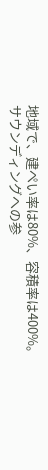地域で、建ぺい率は80%、容積率は400%。
サウンディングへの参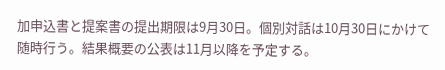加申込書と提案書の提出期限は9月30日。個別対話は10月30日にかけて随時行う。結果概要の公表は11月以降を予定する。